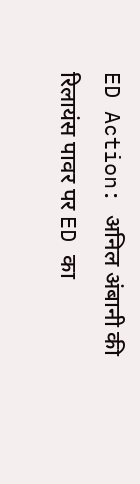ED Action: अनिल अंबानी की रिलायंस पावर पर ED का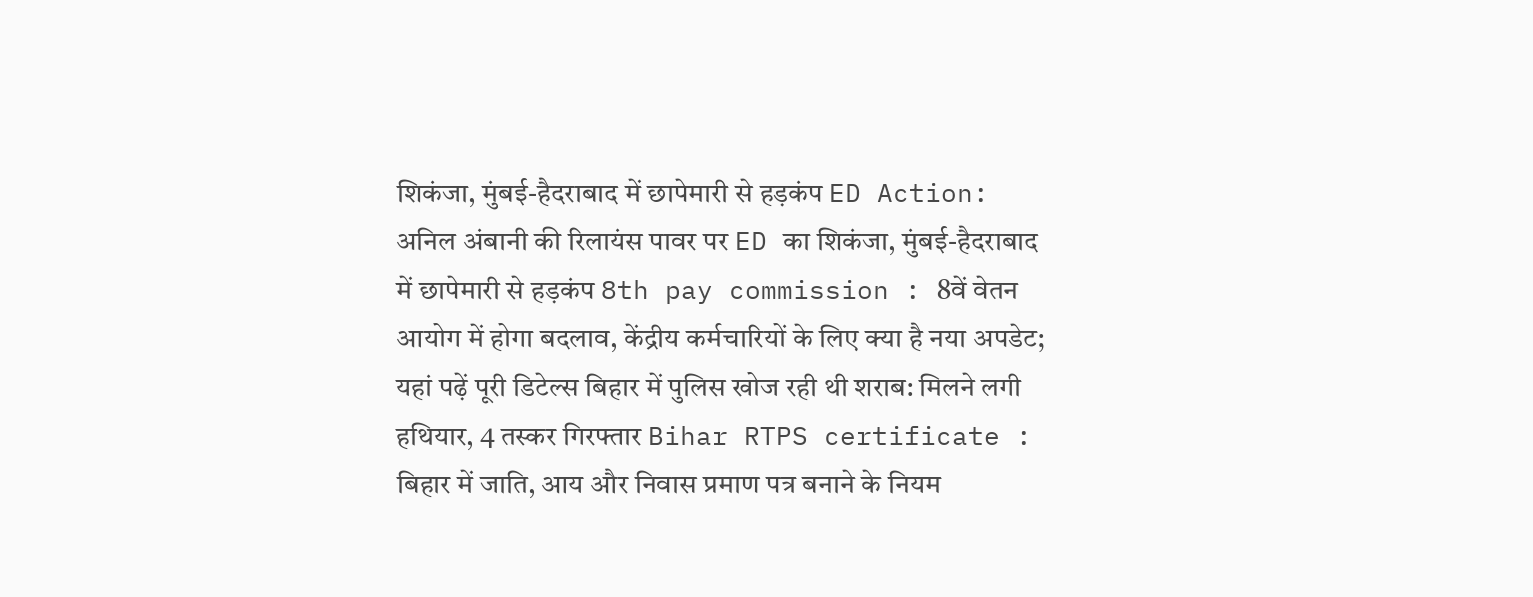शिकंजा, मुंबई-हैदराबाद में छापेमारी से हड़कंप ED Action: अनिल अंबानी की रिलायंस पावर पर ED का शिकंजा, मुंबई-हैदराबाद में छापेमारी से हड़कंप 8th pay commission : 8वें वेतन आयोग में होगा बदलाव, केंद्रीय कर्मचारियों के लिए क्या है नया अपडेट; यहां पढ़ें पूरी डिटेल्स बिहार में पुलिस खोज रही थी शराब: मिलने लगी हथियार, 4 तस्कर गिरफ्तार Bihar RTPS certificate : बिहार में जाति, आय और निवास प्रमाण पत्र बनाने के नियम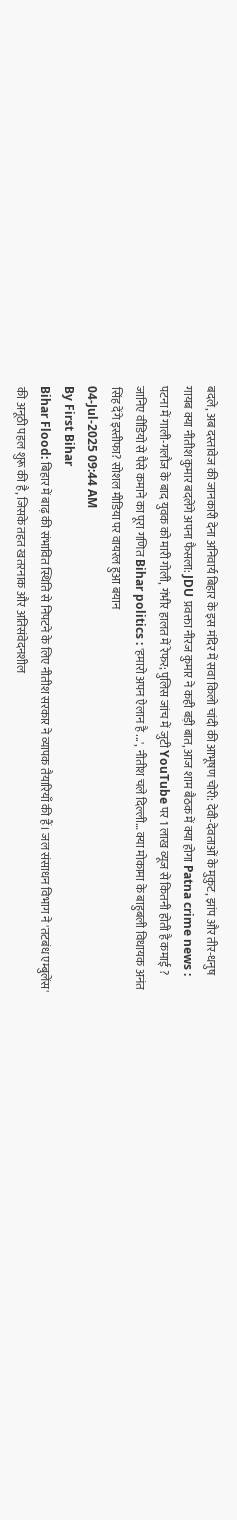बदले, अब दस्तावेज की जानकारी देना अनिवार्य बिहार के इस मंदिर में सवा किलो चांदी की आभूषण चोरी: देवी-देवताओं के मुकुट, झांप और तीर-धनुष गायब क्या नीतीश कुमार बदलेंगे अपना फैसला: JDU प्रवक्ता नीरज कुमार ने कही बड़ी बात, आज शाम बैठक में क्या होगा Patna crime news : पटना में गाली-गलौज के बाद युवक को मारी गोली, गंभीर हालत में रेफर; पुलिस जांच में जुटी YouTube पर 1 लाख व्यूज से कितनी होती है कमाई ? जानिए वीडियो से पैसे कमाने का पूरा गणित Bihar politics : 'हमारो अपन ऐलान है ...', नीतीश चले दिल्ली… क्या मोकामा के बाहुबली विधायक अनंत सिंह देंगे इस्तीफा? सोशल मीडिया पर वायरल हुआ बयान
04-Jul-2025 09:44 AM
By First Bihar
Bihar Flood: बिहार में बाढ़ की संभावित स्थिति से निपटने के लिए नीतीश सरकार ने व्यापक तैयारियाँ की हैं। जल संसाधन विभाग ने 'तटबंध एम्बुलेंस' की अनूठी पहल शुरू की है, जिसके तहत खतरनाक और अतिसंवेदनशील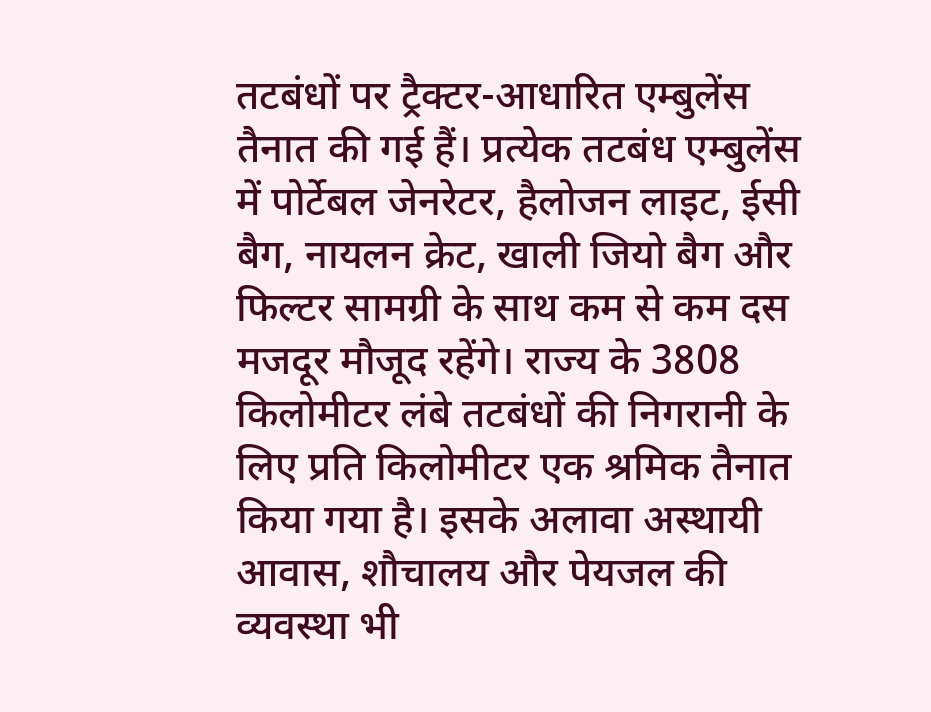तटबंधों पर ट्रैक्टर-आधारित एम्बुलेंस तैनात की गई हैं। प्रत्येक तटबंध एम्बुलेंस में पोर्टेबल जेनरेटर, हैलोजन लाइट, ईसी बैग, नायलन क्रेट, खाली जियो बैग और फिल्टर सामग्री के साथ कम से कम दस मजदूर मौजूद रहेंगे। राज्य के 3808 किलोमीटर लंबे तटबंधों की निगरानी के लिए प्रति किलोमीटर एक श्रमिक तैनात किया गया है। इसके अलावा अस्थायी आवास, शौचालय और पेयजल की व्यवस्था भी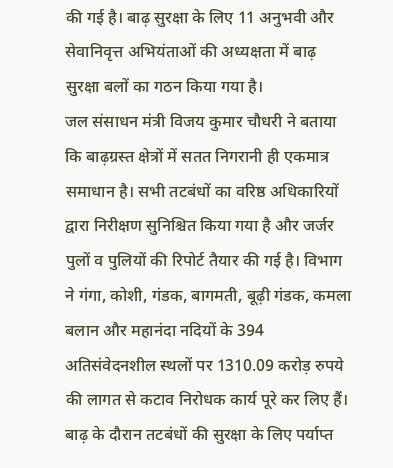की गई है। बाढ़ सुरक्षा के लिए 11 अनुभवी और सेवानिवृत्त अभियंताओं की अध्यक्षता में बाढ़ सुरक्षा बलों का गठन किया गया है।
जल संसाधन मंत्री विजय कुमार चौधरी ने बताया कि बाढ़ग्रस्त क्षेत्रों में सतत निगरानी ही एकमात्र समाधान है। सभी तटबंधों का वरिष्ठ अधिकारियों द्वारा निरीक्षण सुनिश्चित किया गया है और जर्जर पुलों व पुलियों की रिपोर्ट तैयार की गई है। विभाग ने गंगा, कोशी, गंडक, बागमती, बूढ़ी गंडक, कमला बलान और महानंदा नदियों के 394 अतिसंवेदनशील स्थलों पर 1310.09 करोड़ रुपये की लागत से कटाव निरोधक कार्य पूरे कर लिए हैं। बाढ़ के दौरान तटबंधों की सुरक्षा के लिए पर्याप्त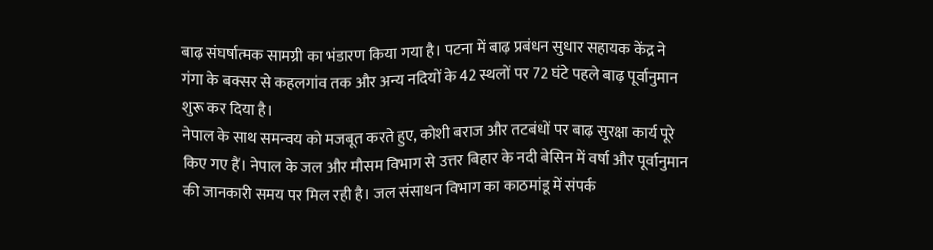बाढ़ संघर्षात्मक सामग्री का भंडारण किया गया है। पटना में बाढ़ प्रबंधन सुधार सहायक केंद्र ने गंगा के बक्सर से कहलगांव तक और अन्य नदियों के 42 स्थलों पर 72 घंटे पहले बाढ़ पूर्वानुमान शुरू कर दिया है।
नेपाल के साथ समन्वय को मजबूत करते हुए, कोशी बराज और तटबंधों पर बाढ़ सुरक्षा कार्य पूरे किए गए हैं। नेपाल के जल और मौसम विभाग से उत्तर बिहार के नदी बेसिन में वर्षा और पूर्वानुमान की जानकारी समय पर मिल रही है। जल संसाधन विभाग का काठमांडू में संपर्क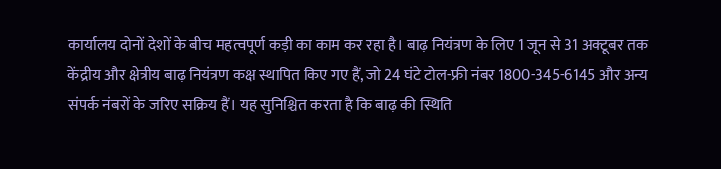कार्यालय दोनों देशों के बीच महत्वपूर्ण कड़ी का काम कर रहा है। बाढ़ नियंत्रण के लिए 1 जून से 31 अक्टूबर तक केंद्रीय और क्षेत्रीय बाढ़ नियंत्रण कक्ष स्थापित किए गए हैं, जो 24 घंटे टोल-फ्री नंबर 1800-345-6145 और अन्य संपर्क नंबरों के जरिए सक्रिय हैं। यह सुनिश्चित करता है कि बाढ़ की स्थिति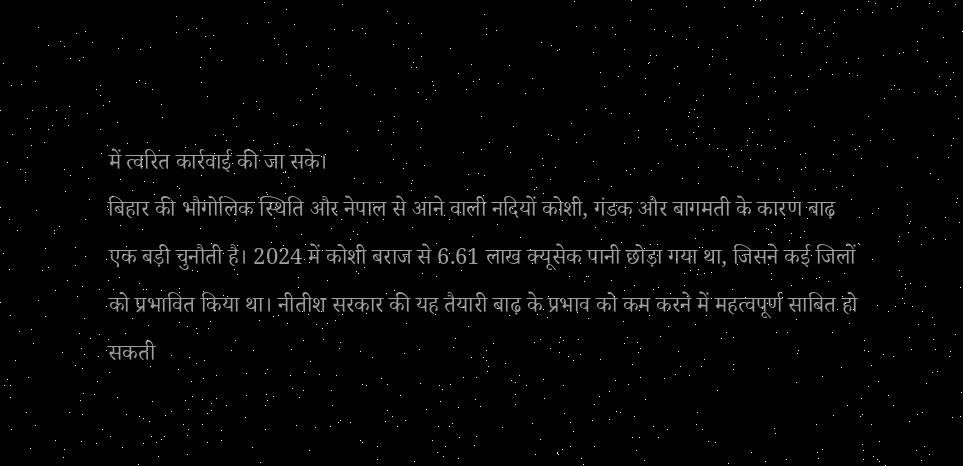में त्वरित कार्रवाई की जा सके।
बिहार की भौगोलिक स्थिति और नेपाल से आने वाली नदियों कोशी, गंडक और बागमती के कारण बाढ़ एक बड़ी चुनौती है। 2024 में कोशी बराज से 6.61 लाख क्यूसेक पानी छोड़ा गया था, जिसने कई जिलों को प्रभावित किया था। नीतीश सरकार की यह तैयारी बाढ़ के प्रभाव को कम करने में महत्वपूर्ण साबित हो सकती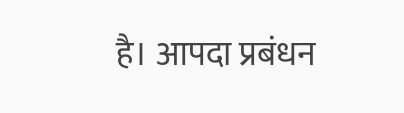है। आपदा प्रबंधन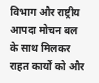विभाग और राष्ट्रीय आपदा मोचन बल के साथ मिलकर राहत कार्यों को और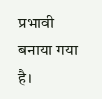प्रभावी बनाया गया है।